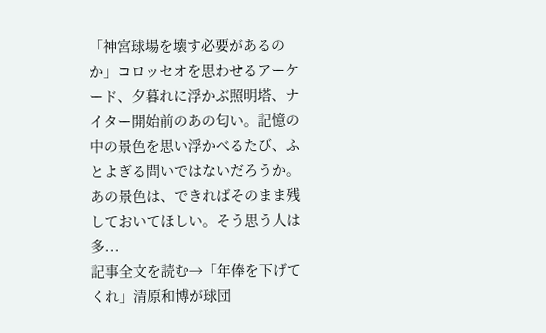「神宮球場を壊す必要があるのか」コロッセオを思わせるアーケード、夕暮れに浮かぶ照明塔、ナイター開始前のあの匂い。記憶の中の景色を思い浮かべるたび、ふとよぎる問いではないだろうか。あの景色は、できればそのまま残しておいてほしい。そう思う人は多...
記事全文を読む→「年俸を下げてくれ」清原和博が球団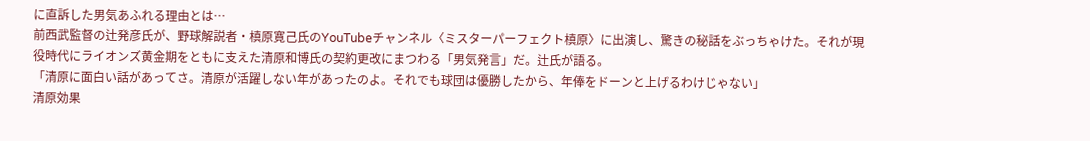に直訴した男気あふれる理由とは…
前西武監督の辻発彦氏が、野球解説者・槙原寛己氏のYouTubeチャンネル〈ミスターパーフェクト槙原〉に出演し、驚きの秘話をぶっちゃけた。それが現役時代にライオンズ黄金期をともに支えた清原和博氏の契約更改にまつわる「男気発言」だ。辻氏が語る。
「清原に面白い話があってさ。清原が活躍しない年があったのよ。それでも球団は優勝したから、年俸をドーンと上げるわけじゃない」
清原効果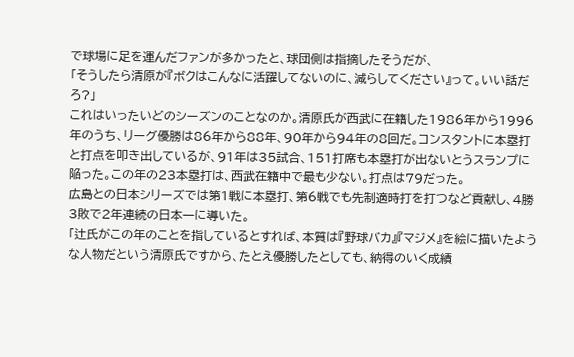で球場に足を運んだファンが多かったと、球団側は指摘したそうだが、
「そうしたら清原が『ボクはこんなに活躍してないのに、減らしてください』って。いい話だろ?」
これはいったいどのシーズンのことなのか。清原氏が西武に在籍した1986年から1996年のうち、リーグ優勝は86年から88年、90年から94年の8回だ。コンスタントに本塁打と打点を叩き出しているが、91年は35試合、151打席も本塁打が出ないとうスランプに陥った。この年の23本塁打は、西武在籍中で最も少ない。打点は79だった。
広島との日本シリーズでは第1戦に本塁打、第6戦でも先制適時打を打つなど貢献し、4勝3敗で2年連続の日本一に導いた。
「辻氏がこの年のことを指しているとすれば、本質は『野球バカ』『マジメ』を絵に描いたような人物だという清原氏ですから、たとえ優勝したとしても、納得のいく成績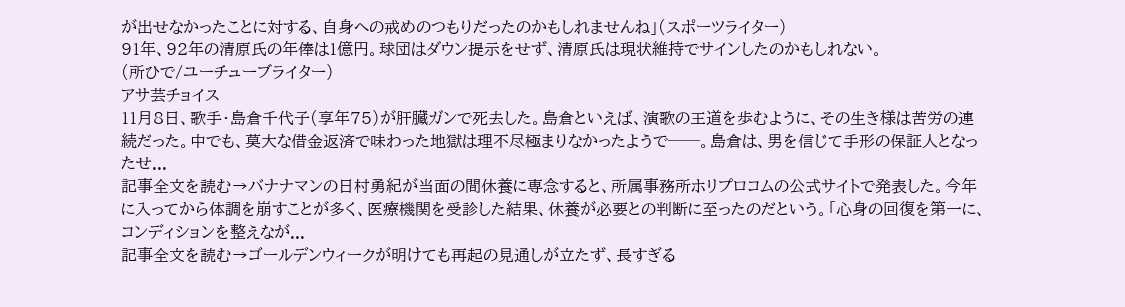が出せなかったことに対する、自身への戒めのつもりだったのかもしれませんね」(スポーツライター)
91年、92年の清原氏の年俸は1億円。球団はダウン提示をせず、清原氏は現状維持でサインしたのかもしれない。
(所ひで/ユーチューブライター)
アサ芸チョイス
11月8日、歌手・島倉千代子(享年75)が肝臓ガンで死去した。島倉といえば、演歌の王道を歩むように、その生き様は苦労の連続だった。中でも、莫大な借金返済で味わった地獄は理不尽極まりなかったようで──。島倉は、男を信じて手形の保証人となったせ...
記事全文を読む→バナナマンの日村勇紀が当面の間休養に専念すると、所属事務所ホリプロコムの公式サイトで発表した。今年に入ってから体調を崩すことが多く、医療機関を受診した結果、休養が必要との判断に至ったのだという。「心身の回復を第一に、コンディションを整えなが...
記事全文を読む→ゴールデンウィークが明けても再起の見通しが立たず、長すぎる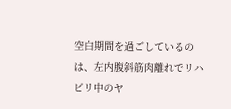空白期間を過ごしているのは、左内腹斜筋肉離れでリハビリ中のヤ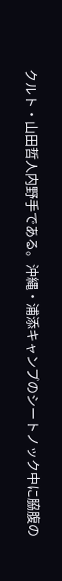クルト・山田哲人内野手である。沖縄・浦添キャンプのシートノック中に脇腹の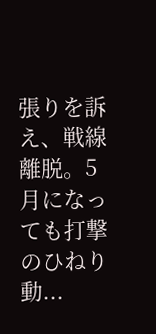張りを訴え、戦線離脱。5月になっても打撃のひねり動...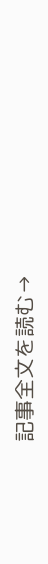記事全文を読む→